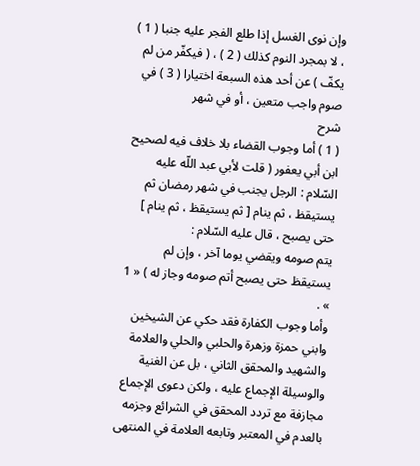وإن نوى الغسل إذا طلع الفجر عليه جنبا ( 1 ) ، لا بمجرد النوم كذلك ( 2 ) ، ( فيكفّر من لم يكفّ ) عن أحد هذه السبعة اختيارا ( 3 ) في صوم واجب متعين ، أو في شهر
شرح
( 1 ) أما وجوب القضاء بلا خلاف فيه لصحيح ابن أبي يعفور ( قلت لأبي عبد اللّه عليه السّلام : الرجل يجنب في شهر رمضان ثم يستيقظ ، ثم ينام [ ثم يستيقظ ، ثم ينام ] حتى يصبح ، قال عليه السّلام :
يتم صومه ويقضي يوما آخر ، وإن لم يستيقظ حتى يصبح أتم صومه وجاز له ) « 1 » .
وأما وجوب الكفارة فقد حكي عن الشيخين وابني حمزة وزهرة والحلبي والحلي والعلامة والشهيد والمحقق الثاني ، بل عن الغنية والوسيلة الإجماع عليه ، ولكن دعوى الإجماع مجازفة مع تردد المحقق في الشرائع وجزمه بالعدم في المعتبر وتابعه العلامة في المنتهى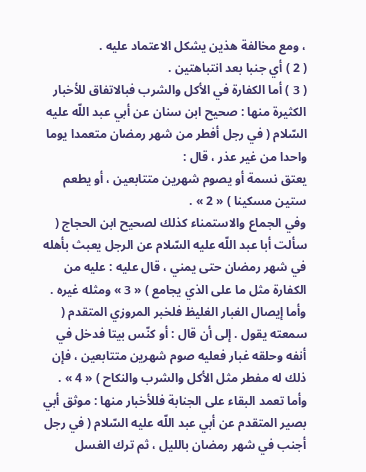، ومع مخالفة هذين يشكل الاعتماد عليه .
( 2 ) أي جنبا بعد انتباهتين .
( 3 ) أما الكفارة في الأكل والشرب فبالاتفاق للأخبار الكثيرة منها : صحيح ابن سنان عن أبي عبد اللّه عليه السّلام ( في رجل أفطر من شهر رمضان متعمدا يوما واحدا من غير عذر ، قال :
يعتق نسمة أو يصوم شهرين متتابعين ، أو يطعم ستين مسكينا ) « 2 » .
وفي الجماع والاستمناء كذلك لصحيح ابن الحجاج ( سألت أبا عبد اللّه عليه السّلام عن الرجل يعبث بأهله في شهر رمضان حتى يمني ، قال عليه : عليه من الكفارة مثل ما على الذي يجامع ) « 3 » ومثله غيره .
وأما إيصال الغبار الغليظ فلخبر المروزي المتقدم ( سمعته يقول . إلى أن قال : أو كنّس بيتا فدخل في أنفه وحلقه غبار فعليه صوم شهرين متتابعين ، فإن ذلك له مفطر مثل الأكل والشرب والنكاح ) « 4 » .
وأما تعمد البقاء على الجنابة فللأخبار منها : موثق أبي بصير المتقدم عن أبي عبد اللّه عليه السّلام ( في رجل أجنب في شهر رمضان بالليل ، ثم ترك الغسل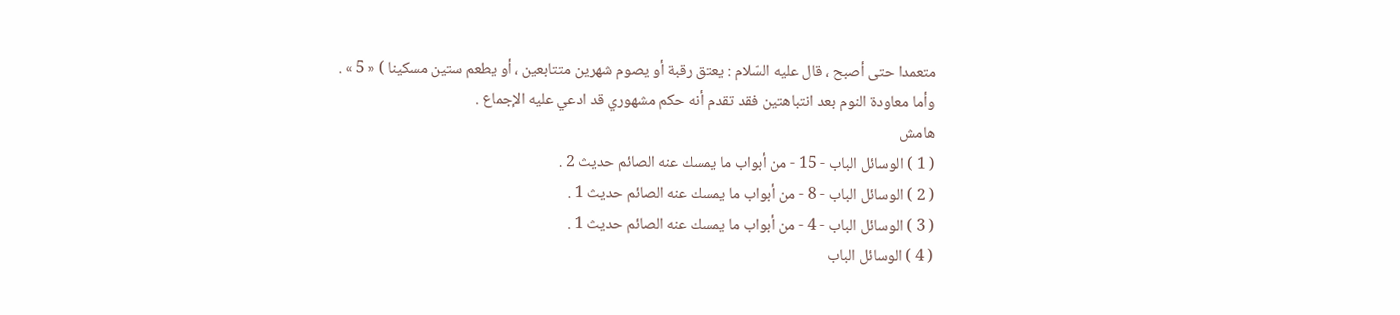متعمدا حتى أصبح ، قال عليه السّلام : يعتق رقبة أو يصوم شهرين متتابعين ، أو يطعم ستين مسكينا ) « 5 » .
وأما معاودة النوم بعد انتباهتين فقد تقدم أنه حكم مشهوري قد ادعي عليه الإجماع .
هامش
( 1 ) الوسائل الباب - 15 - من أبواب ما يمسك عنه الصائم حديث 2 .
( 2 ) الوسائل الباب - 8 - من أبواب ما يمسك عنه الصائم حديث 1 .
( 3 ) الوسائل الباب - 4 - من أبواب ما يمسك عنه الصائم حديث 1 .
( 4 ) الوسائل الباب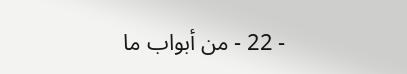- 22 - من أبواب ما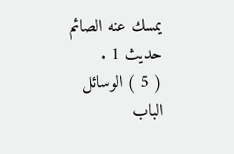يمسك عنه الصائم حديث 1 .
( 5 ) الوسائل الباب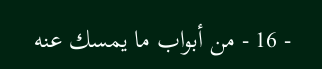- 16 - من أبواب ما يمسك عنه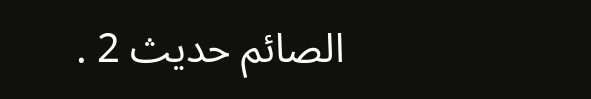الصائم حديث 2 .